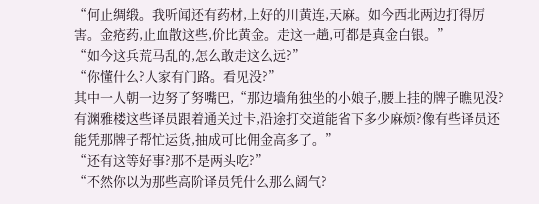“何止绸缎。我听闻还有药材,上好的川黄连,天麻。如今西北两边打得厉害。金疮药,止血散这些,价比黄金。走这一趟,可都是真金白银。”
“如今这兵荒马乱的,怎么敢走这么远?”
“你懂什么?人家有门路。看见没?”
其中一人朝一边努了努嘴巴,“那边墙角独坐的小娘子,腰上挂的牌子瞧见没?有渊雅楼这些译员跟着通关过卡,沿途打交道能省下多少麻烦?像有些译员还能凭那牌子帮忙运货,抽成可比佣金高多了。”
“还有这等好事?那不是两头吃?”
“不然你以为那些高阶译员凭什么那么阔气?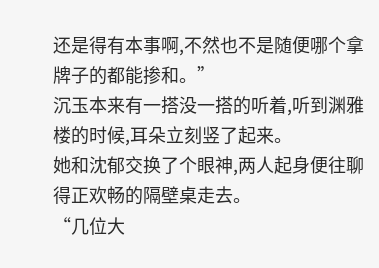还是得有本事啊,不然也不是随便哪个拿牌子的都能掺和。”
沉玉本来有一搭没一搭的听着,听到渊雅楼的时候,耳朵立刻竖了起来。
她和沈郁交换了个眼神,两人起身便往聊得正欢畅的隔壁桌走去。
“几位大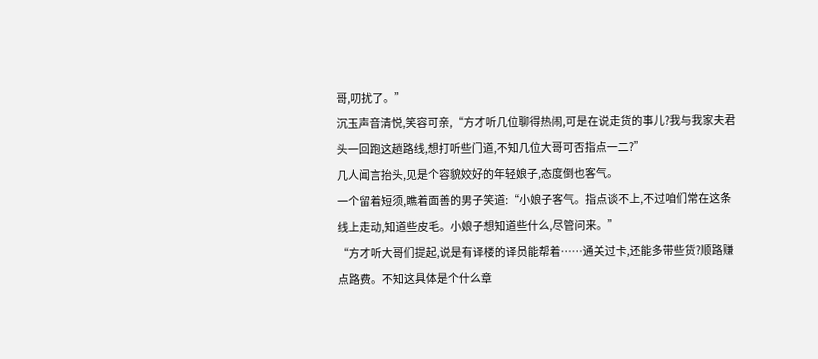哥,叨扰了。”
沉玉声音清悦,笑容可亲,“方才听几位聊得热闹,可是在说走货的事儿?我与我家夫君头一回跑这趟路线,想打听些门道,不知几位大哥可否指点一二?”
几人闻言抬头,见是个容貌姣好的年轻娘子,态度倒也客气。
一个留着短须,瞧着面善的男子笑道:“小娘子客气。指点谈不上,不过咱们常在这条线上走动,知道些皮毛。小娘子想知道些什么,尽管问来。”
“方才听大哥们提起,说是有译楼的译员能帮着……通关过卡,还能多带些货?顺路赚点路费。不知这具体是个什么章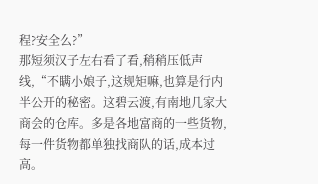程?安全么?”
那短须汉子左右看了看,稍稍压低声线,“不瞒小娘子,这规矩嘛,也算是行内半公开的秘密。这碧云渡,有南地几家大商会的仓库。多是各地富商的一些货物,每一件货物都单独找商队的话,成本过高。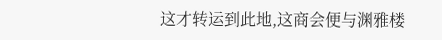这才转运到此地,这商会便与渊雅楼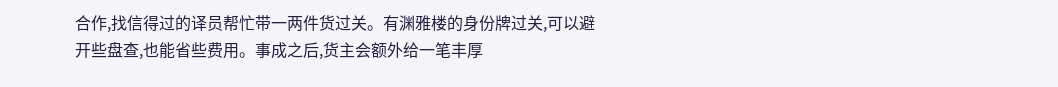合作,找信得过的译员帮忙带一两件货过关。有渊雅楼的身份牌过关,可以避开些盘查,也能省些费用。事成之后,货主会额外给一笔丰厚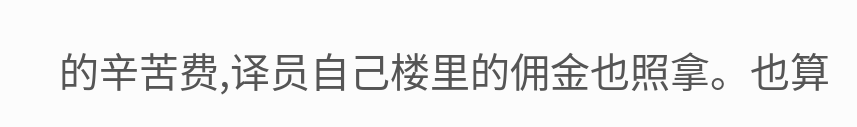的辛苦费,译员自己楼里的佣金也照拿。也算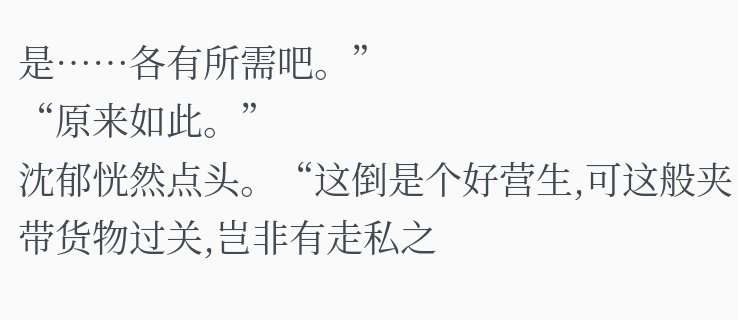是……各有所需吧。”
“原来如此。”
沈郁恍然点头。“这倒是个好营生,可这般夹带货物过关,岂非有走私之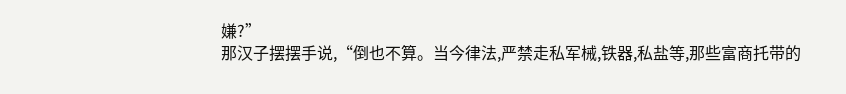嫌?”
那汉子摆摆手说,“倒也不算。当今律法,严禁走私军械,铁器,私盐等,那些富商托带的